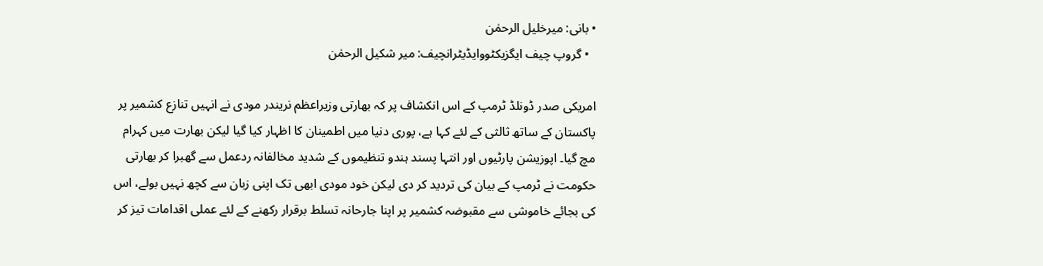• بانی: میرخلیل الرحمٰن
  • گروپ چیف ایگزیکٹووایڈیٹرانچیف: میر شکیل الرحمٰن

امریکی صدر ڈونلڈ ٹرمپ کے اس انکشاف پر کہ بھارتی وزیراعظم نریندر مودی نے انہیں تنازع کشمیر پر پاکستان کے ساتھ ثالثی کے لئے کہا ہے، پوری دنیا میں اطمینان کا اظہار کیا گیا لیکن بھارت میں کہرام مچ گیا۔ اپوزیشن پارٹیوں اور انتہا پسند ہندو تنظیموں کے شدید مخالفانہ ردعمل سے گھبرا کر بھارتی حکومت نے ٹرمپ کے بیان کی تردید کر دی لیکن خود مودی ابھی تک اپنی زبان سے کچھ نہیں بولے، اس کی بجائے خاموشی سے مقبوضہ کشمیر پر اپنا جارحانہ تسلط برقرار رکھنے کے لئے عملی اقدامات تیز کر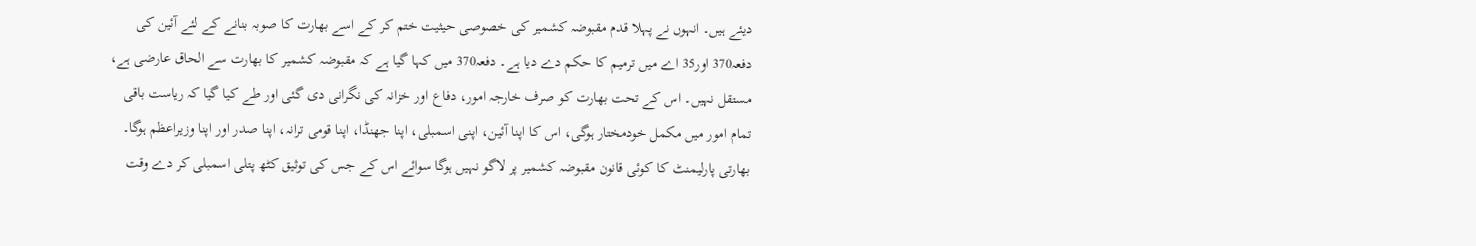دیئے ہیں۔ انہوں نے پہلا قدم مقبوضہ کشمیر کی خصوصی حیثیت ختم کر کے اسے بھارت کا صوبہ بنانے کے لئے آئین کی دفعہ370 اور35 اے میں ترمیم کا حکم دے دیا ہے۔ دفعہ370 میں کہا گیا ہے کہ مقبوضہ کشمیر کا بھارت سے الحاق عارضی ہے، مستقل نہیں۔ اس کے تحت بھارت کو صرف خارجہ امور، دفاع اور خزانہ کی نگرانی دی گئی اور طے کیا گیا کہ ریاست باقی تمام امور میں مکمل خودمختار ہوگی، اس کا اپنا آئین، اپنی اسمبلی، اپنا جھنڈا، اپنا قومی ترانہ، اپنا صدر اور اپنا وزیراعظم ہوگا۔ بھارتی پارلیمنٹ کا کوئی قانون مقبوضہ کشمیر پر لاگو نہیں ہوگا سوائے اس کے جس کی توثیق کٹھ پتلی اسمبلی کر دے وقت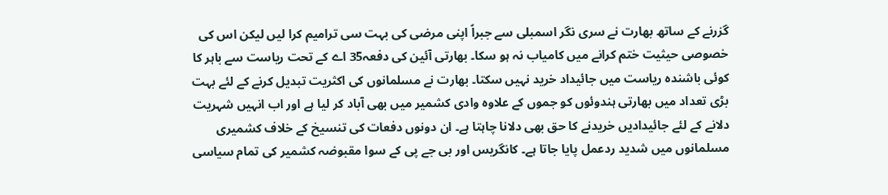گزرنے کے ساتھ بھارت نے سری نگر اسمبلی سے جبراً اپنی مرضی کی بہت سی ترامیم کرا لیں لیکن اس کی خصوصی حیثیت ختم کرانے میں کامیاب نہ ہو سکا۔ بھارتی آئین کی دفعہ35 اے کے تحت ریاست سے باہر کا کوئی باشندہ ریاست میں جائیداد خرید نہیں سکتا۔ بھارت نے مسلمانوں کی اکثریت تبدیل کرنے کے لئے بہت بڑی تعداد میں بھارتی ہندوئوں کو جموں کے علاوہ وادی کشمیر میں بھی آباد کر لیا ہے اور اب انہیں شہریت دلانے کے لئے جائیدادیں خریدنے کا حق بھی دلانا چاہتا ہے۔ ان دونوں دفعات کی تنسیخ کے خلاف کشمیری مسلمانوں میں شدید ردعمل پایا جاتا ہے۔ کانگریس اور بی جے پی کے سوا مقبوضہ کشمیر کی تمام سیاسی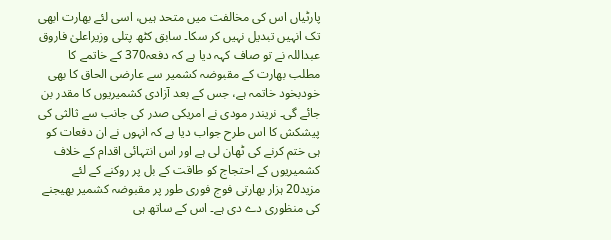پارٹیاں اس کی مخالفت میں متحد ہیں، اسی لئے بھارت ابھی تک انہیں تبدیل نہیں کر سکا۔ سابق کٹھ پتلی وزیراعلیٰ فاروق عبداللہ نے تو صاف کہہ دیا ہے کہ دفعہ370 کے خاتمے کا مطلب بھارت کے مقبوضہ کشمیر سے عارضی الحاق کا بھی خودبخود خاتمہ ہے، جس کے بعد آزادی کشمیریوں کا مقدر بن جائے گی۔ نریندر مودی نے امریکی صدر کی جانب سے ثالثی کی پیشکش کا اس طرح جواب دیا ہے کہ انہوں نے ان دفعات کو ہی ختم کرنے کی ٹھان لی ہے اور اس انتہائی اقدام کے خلاف کشمیریوں کے احتجاج کو طاقت کے بل پر روکنے کے لئے مزید20 ہزار بھارتی فوج فوری طور پر مقبوضہ کشمیر بھیجنے کی منظوری دے دی ہے۔ اس کے ساتھ ہی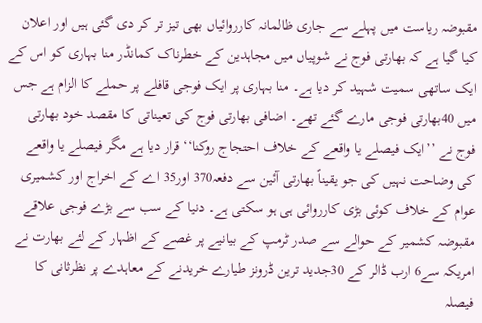مقبوضہ ریاست میں پہلے سے جاری ظالمانہ کارروائیاں بھی تیز تر کر دی گئی ہیں اور اعلان کیا گیا ہے کہ بھارتی فوج نے شوپیاں میں مجاہدین کے خطرناک کمانڈر منا بہاری کو اس کے ایک ساتھی سمیت شہید کر دیا ہے۔ منا بہاری پر ایک فوجی قافلے پر حملے کا الزام ہے جس میں 40بھارتی فوجی مارے گئے تھے۔ اضافی بھارتی فوج کی تعیناتی کا مقصد خود بھارتی فوج نے ’’ایک فیصلے یا واقعے کے خلاف احتجاج روکنا‘‘ قرار دیا ہے مگر فیصلے یا واقعے کی وضاحت نہیں کی جو یقیناً بھارتی آئین سے دفعہ370 اور35 اے کے اخراج اور کشمیری عوام کے خلاف کوئی بڑی کارروائی ہی ہو سکتی ہے۔ دنیا کے سب سے بڑے فوجی علاقے مقبوضہ کشمیر کے حوالے سے صدر ٹرمپ کے بیانیے پر غصے کے اظہار کے لئے بھارت نے امریکہ سے6 ارب ڈالر کے 30جدید ترین ڈرونز طیارے خریدنے کے معاہدے پر نظرثانی کا فیصلہ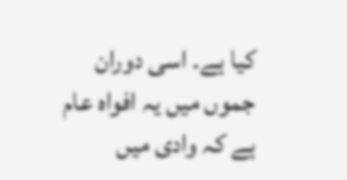کیا ہے۔ اسی دوران جموں میں یہ افواہ عام ہے کہ وادی میں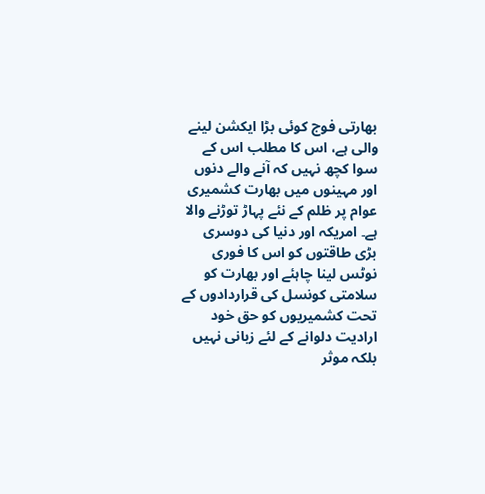بھارتی فوج کوئی بڑا ایکشن لینے والی ہے، اس کا مطلب اس کے سوا کچھ نہیں کہ آنے والے دنوں اور مہینوں میں بھارت کشمیری عوام پر ظلم کے نئے پہاڑ توڑنے والا ہے۔ امریکہ اور دنیا کی دوسری بڑی طاقتوں کو اس کا فوری نوٹس لینا چاہئے اور بھارت کو سلامتی کونسل کی قراردادوں کے تحت کشمیریوں کو حق خود ارادیت دلوانے کے لئے زبانی نہیں بلکہ موثر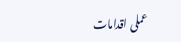عملی اقدامات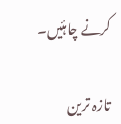کرنے چاہئیں۔

تازہ ترین